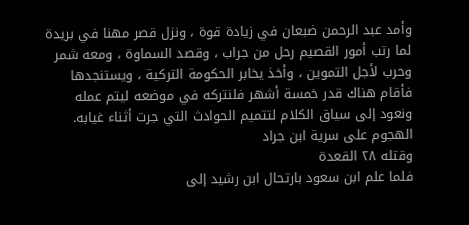وأمد عبد الرحمن ضبعان في زيادة قوة ، ونزل قصر مهنا في بريدة لما رتب أمور القصيم رحل من جراب ، وقصد السماوة ، ومعه شمر وحرب لأجل التموين ، وأخذ يخابر الحكومة التركية ، ويستنجدها فأقام هناك قدر خمسة أشهر فلنتركه في موضعه ليتم عمله ونعود إلى سياق الكلام لتتميم الحوادث التي جرت أثناء غيابه.
الهجوم على سرية ابن جراد
وقتله ٢٨ القعدة
فلما علم ابن سعود بارتحال ابن رشيد إلى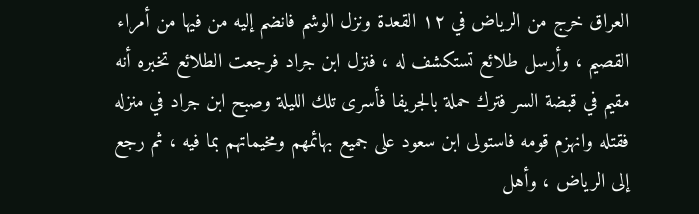العراق خرج من الرياض في ١٢ القعدة ونزل الوشم فانضم إليه من فيها من أمراء القصيم ، وأرسل طلائع تستكشف له ، فنزل ابن جراد فرجعت الطلائع تخبره أنه مقيم في قبضة السر فترك حملة بالجريفا فأسرى تلك الليلة وصبح ابن جراد في منزله فقتله وانهزم قومه فاستولى ابن سعود على جميع بهائمهم ومخيماتهم بما فيه ، ثم رجع إلى الرياض ، وأهل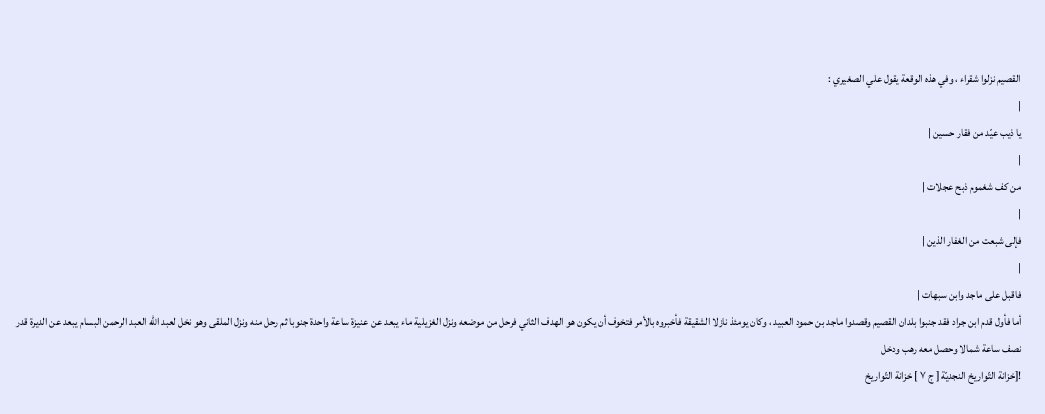القصيم نزلوا شقراء ، وفي هذه الوقعة يقول علي الصغيري :
|
يا ذيب عيّد من فقار حسين |
|
من كف شغموم ذبح عجلات |
|
فإلى شبعت من الغفار الذين |
|
فاقبل على ماجد وابن سبهات |
أما فأول قدم ابن جراد فقد جنبوا بلدان القصيم وقصدوا ماجد بن حمود العبيد ، وكان يومئذ نازلا الشقيقة فأخبروه بالأمر فتخوف أن يكون هو الهدف الثاني فرحل من موضعه ونزل الغزيلية ماء يبعد عن عنيزة ساعة واحدة جنوبا ثم رحل منه ونزل الملقى وهو نخل لعبد الله العبد الرحمن البسام يبعد عن الديرة قدر نصف ساعة شمالا وحصل معه رهب ودخل
![خزانة التّواريخ النجديّة [ ج ٧ ] خزانة التّواريخ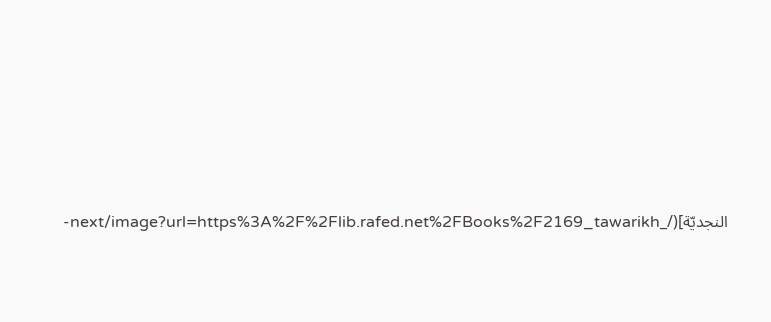النجديّة](/_next/image?url=https%3A%2F%2Flib.rafed.net%2FBooks%2F2169_tawarikh-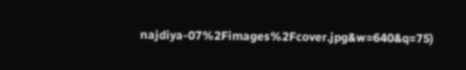najdiya-07%2Fimages%2Fcover.jpg&w=640&q=75)